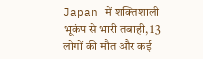Japan में शक्तिशाली भूकंप से भारी तबाही, 13 लोगों की मौत और कई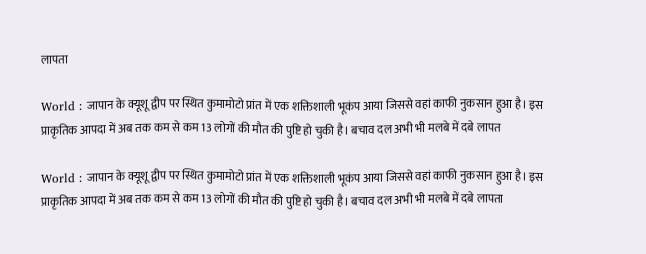लापता

World : जापान के क्यूशू द्वीप पर स्थित कुमामोटो प्रांत में एक शक्तिशाली भूकंप आया जिससे वहां काफी नुकसान हुआ है। इस प्राकृतिक आपदा में अब तक कम से कम 13 लोगों की मौत की पुष्टि हो चुकी है। बचाव दल अभी भी मलबे में दबे लापत

World : जापान के क्यूशू द्वीप पर स्थित कुमामोटो प्रांत में एक शक्तिशाली भूकंप आया जिससे वहां काफी नुकसान हुआ है। इस प्राकृतिक आपदा में अब तक कम से कम 13 लोगों की मौत की पुष्टि हो चुकी है। बचाव दल अभी भी मलबे में दबे लापता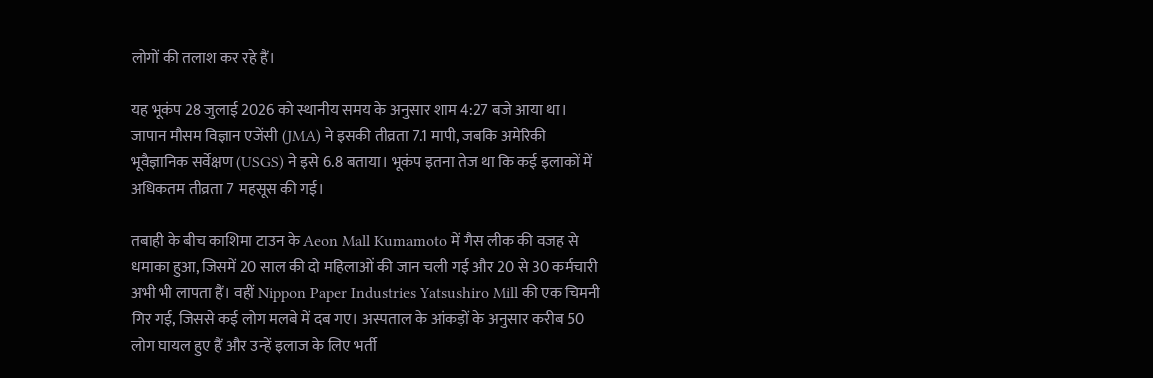लोगों की तलाश कर रहे हैं।

यह भूकंप 28 जुलाई 2026 को स्थानीय समय के अनुसार शाम 4:27 बजे आया था। जापान मौसम विज्ञान एजेंसी (JMA) ने इसकी तीव्रता 7.1 मापी, जबकि अमेरिकी भूवैज्ञानिक सर्वेक्षण (USGS) ने इसे 6.8 बताया। भूकंप इतना तेज था कि कई इलाकों में अधिकतम तीव्रता 7 महसूस की गई।

तबाही के बीच काशिमा टाउन के Aeon Mall Kumamoto में गैस लीक की वजह से धमाका हुआ, जिसमें 20 साल की दो महिलाओं की जान चली गई और 20 से 30 कर्मचारी अभी भी लापता हैं। वहीं Nippon Paper Industries Yatsushiro Mill की एक चिमनी गिर गई, जिससे कई लोग मलबे में दब गए। अस्पताल के आंकड़ों के अनुसार करीब 50 लोग घायल हुए हैं और उन्हें इलाज के लिए भर्ती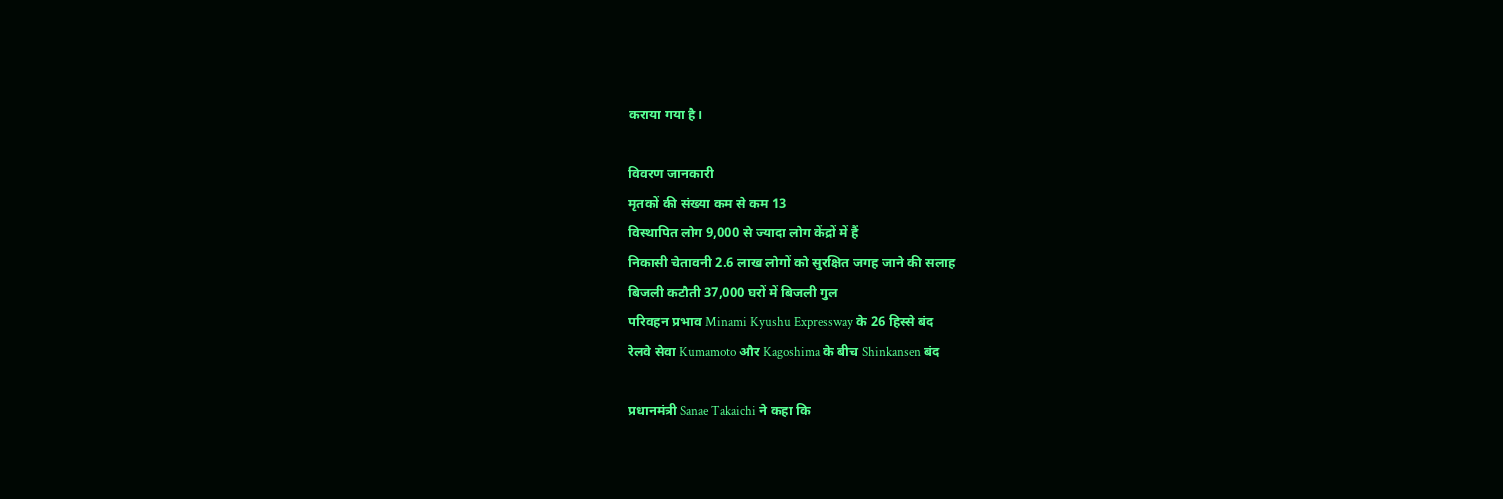कराया गया है।

विवरण जानकारी
मृतकों की संख्या कम से कम 13
विस्थापित लोग 9,000 से ज्यादा लोग केंद्रों में हैं
निकासी चेतावनी 2.6 लाख लोगों को सुरक्षित जगह जाने की सलाह
बिजली कटौती 37,000 घरों में बिजली गुल
परिवहन प्रभाव Minami Kyushu Expressway के 26 हिस्से बंद
रेलवे सेवा Kumamoto और Kagoshima के बीच Shinkansen बंद

प्रधानमंत्री Sanae Takaichi ने कहा कि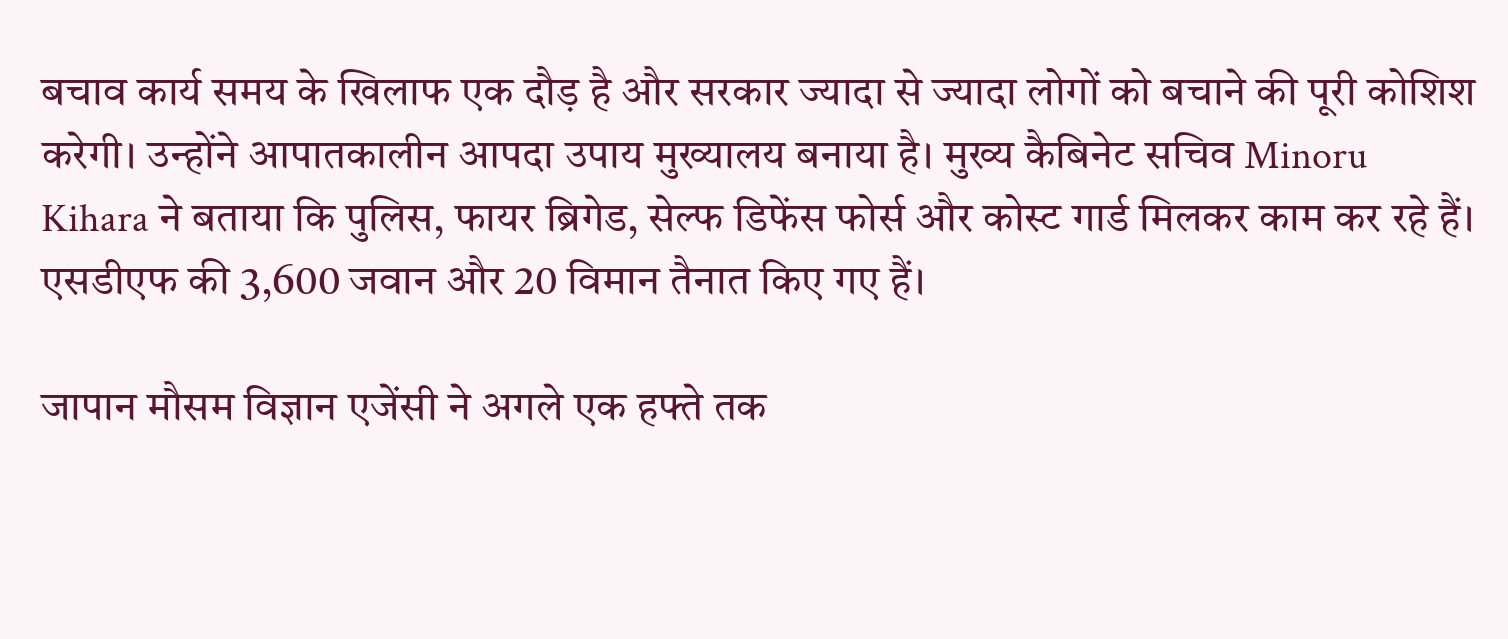बचाव कार्य समय के खिलाफ एक दौड़ है और सरकार ज्यादा से ज्यादा लोगों को बचाने की पूरी कोशिश करेगी। उन्होंने आपातकालीन आपदा उपाय मुख्यालय बनाया है। मुख्य कैबिनेट सचिव Minoru Kihara ने बताया कि पुलिस, फायर ब्रिगेड, सेल्फ डिफेंस फोर्स और कोस्ट गार्ड मिलकर काम कर रहे हैं। एसडीएफ की 3,600 जवान और 20 विमान तैनात किए गए हैं।

जापान मौसम विज्ञान एजेंसी ने अगले एक हफ्ते तक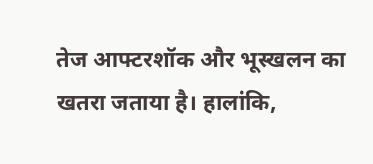तेज आफ्टरशॉक और भूस्खलन का खतरा जताया है। हालांकि,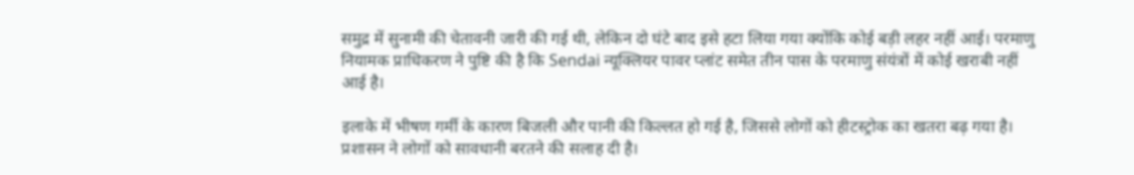समुद्र में सुनामी की चेतावनी जारी की गई थी, लेकिन दो घंटे बाद इसे हटा लिया गया क्योंकि कोई बड़ी लहर नहीं आई। परमाणु नियामक प्राधिकरण ने पुष्टि की है कि Sendai न्यूक्लियर पावर प्लांट समेत तीन पास के परमाणु संयंत्रों में कोई खराबी नहीं आई है।

इलाके में भीषण गर्मी के कारण बिजली और पानी की किल्लत हो गई है, जिससे लोगों को हीटस्ट्रोक का खतरा बढ़ गया है। प्रशासन ने लोगों को सावधानी बरतने की सलाह दी है।